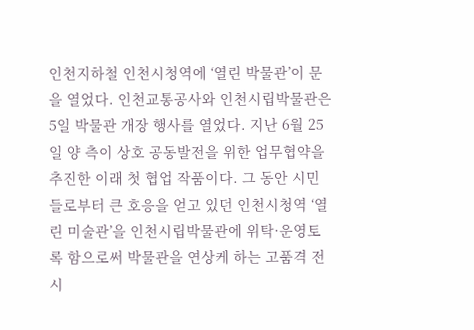인천지하철 인천시청역에 ‘열린 박물관’이 문을 열었다. 인천교통공사와 인천시립박물관은 5일 박물관 개장 행사를 열었다. 지난 6월 25일 양 측이 상호 공동발전을 위한 업무협약을 추진한 이래 첫 협업 작품이다. 그 동안 시민들로부터 큰 호응을 얻고 있던 인천시청역 ‘열린 미술관’을 인천시립박물관에 위탁·운영토록 함으로써 박물관을 연상케 하는 고품격 전시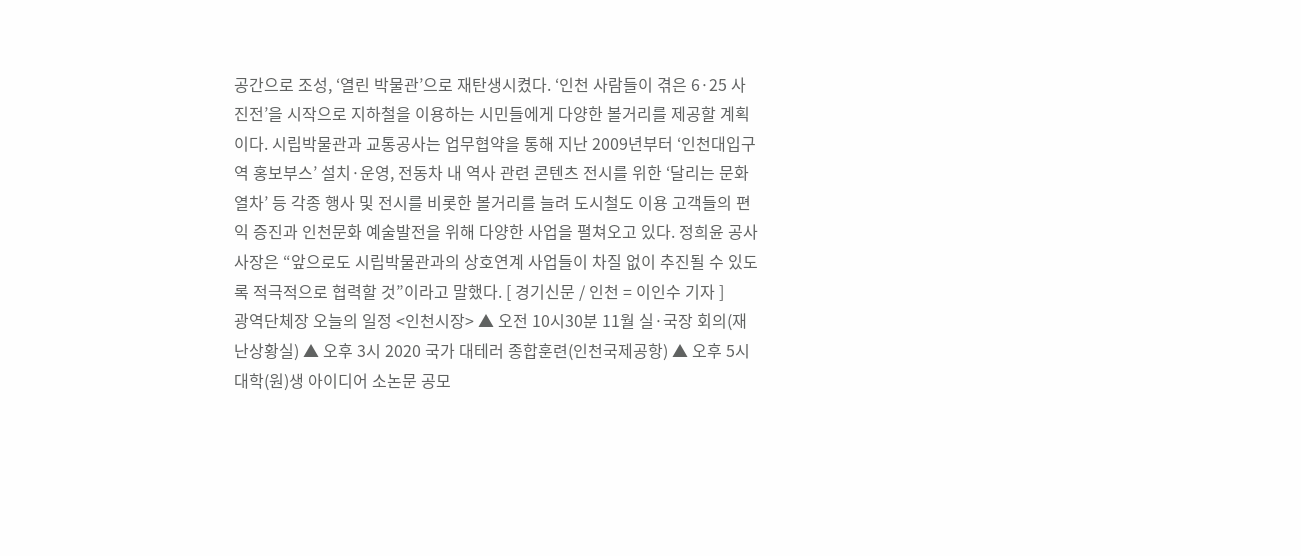공간으로 조성, ‘열린 박물관’으로 재탄생시켰다. ‘인천 사람들이 겪은 6·25 사진전’을 시작으로 지하철을 이용하는 시민들에게 다양한 볼거리를 제공할 계획이다. 시립박물관과 교통공사는 업무협약을 통해 지난 2009년부터 ‘인천대입구역 홍보부스’ 설치·운영, 전동차 내 역사 관련 콘텐츠 전시를 위한 ‘달리는 문화열차’ 등 각종 행사 및 전시를 비롯한 볼거리를 늘려 도시철도 이용 고객들의 편익 증진과 인천문화 예술발전을 위해 다양한 사업을 펼쳐오고 있다. 정희윤 공사 사장은 “앞으로도 시립박물관과의 상호연계 사업들이 차질 없이 추진될 수 있도록 적극적으로 협력할 것”이라고 말했다. [ 경기신문 / 인천 = 이인수 기자 ]
광역단체장 오늘의 일정 <인천시장> ▲ 오전 10시30분 11월 실·국장 회의(재난상황실) ▲ 오후 3시 2020 국가 대테러 종합훈련(인천국제공항) ▲ 오후 5시 대학(원)생 아이디어 소논문 공모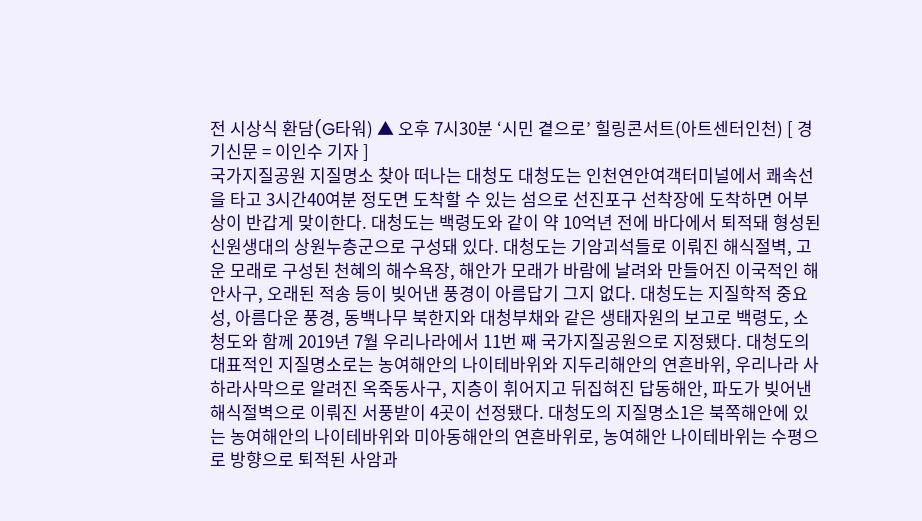전 시상식 환담(G타워) ▲ 오후 7시30분 ‘시민 곁으로’ 힐링콘서트(아트센터인천) [ 경기신문 = 이인수 기자 ]
국가지질공원 지질명소 찾아 떠나는 대청도 대청도는 인천연안여객터미널에서 쾌속선을 타고 3시간40여분 정도면 도착할 수 있는 섬으로 선진포구 선착장에 도착하면 어부상이 반갑게 맞이한다. 대청도는 백령도와 같이 약 10억년 전에 바다에서 퇴적돼 형성된 신원생대의 상원누층군으로 구성돼 있다. 대청도는 기암괴석들로 이뤄진 해식절벽, 고운 모래로 구성된 천혜의 해수욕장, 해안가 모래가 바람에 날려와 만들어진 이국적인 해안사구, 오래된 적송 등이 빚어낸 풍경이 아름답기 그지 없다. 대청도는 지질학적 중요성, 아름다운 풍경, 동백나무 북한지와 대청부채와 같은 생태자원의 보고로 백령도, 소청도와 함께 2019년 7월 우리나라에서 11번 째 국가지질공원으로 지정됐다. 대청도의 대표적인 지질명소로는 농여해안의 나이테바위와 지두리해안의 연흔바위, 우리나라 사하라사막으로 알려진 옥죽동사구, 지층이 휘어지고 뒤집혀진 답동해안, 파도가 빚어낸 해식절벽으로 이뤄진 서풍받이 4곳이 선정됐다. 대청도의 지질명소1은 북쪽해안에 있는 농여해안의 나이테바위와 미아동해안의 연흔바위로, 농여해안 나이테바위는 수평으로 방향으로 퇴적된 사암과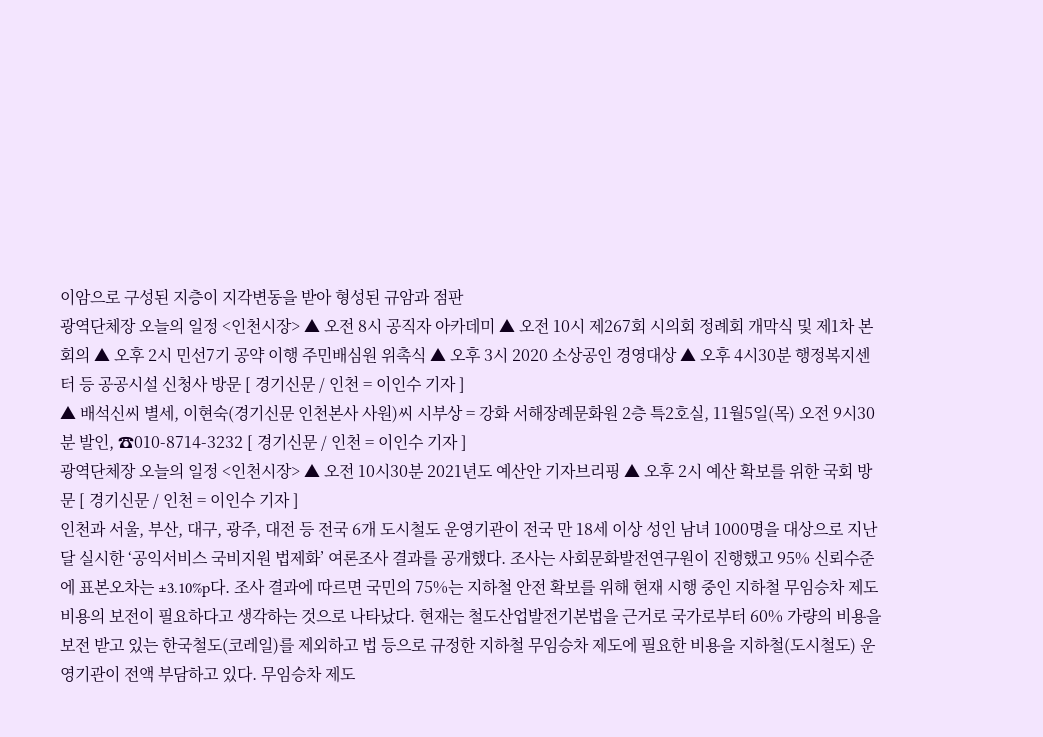이암으로 구성된 지층이 지각변동을 받아 형성된 규암과 점판
광역단체장 오늘의 일정 <인천시장> ▲ 오전 8시 공직자 아카데미 ▲ 오전 10시 제267회 시의회 정례회 개막식 및 제1차 본회의 ▲ 오후 2시 민선7기 공약 이행 주민배심원 위촉식 ▲ 오후 3시 2020 소상공인 경영대상 ▲ 오후 4시30분 행정복지센터 등 공공시설 신청사 방문 [ 경기신문 / 인천 = 이인수 기자 ]
▲ 배석신씨 별세, 이현숙(경기신문 인천본사 사원)씨 시부상 = 강화 서해장례문화원 2층 특2호실, 11월5일(목) 오전 9시30분 발인, ☎010-8714-3232 [ 경기신문 / 인천 = 이인수 기자 ]
광역단체장 오늘의 일정 <인천시장> ▲ 오전 10시30분 2021년도 예산안 기자브리핑 ▲ 오후 2시 예산 확보를 위한 국회 방문 [ 경기신문 / 인천 = 이인수 기자 ]
인천과 서울, 부산, 대구, 광주, 대전 등 전국 6개 도시철도 운영기관이 전국 만 18세 이상 성인 남녀 1000명을 대상으로 지난달 실시한 ‘공익서비스 국비지원 법제화’ 여론조사 결과를 공개했다. 조사는 사회문화발전연구원이 진행했고 95% 신뢰수준에 표본오차는 ±3.10%p다. 조사 결과에 따르면 국민의 75%는 지하철 안전 확보를 위해 현재 시행 중인 지하철 무임승차 제도 비용의 보전이 필요하다고 생각하는 것으로 나타났다. 현재는 철도산업발전기본법을 근거로 국가로부터 60% 가량의 비용을 보전 받고 있는 한국철도(코레일)를 제외하고 법 등으로 규정한 지하철 무임승차 제도에 필요한 비용을 지하철(도시철도) 운영기관이 전액 부담하고 있다. 무임승차 제도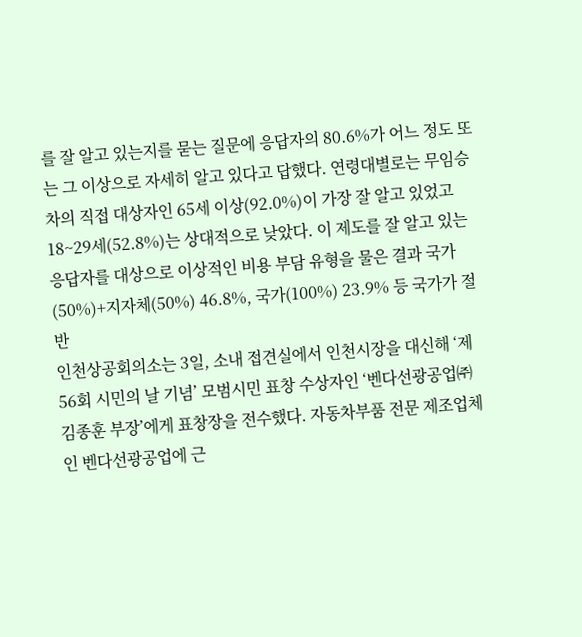를 잘 알고 있는지를 묻는 질문에 응답자의 80.6%가 어느 정도 또는 그 이상으로 자세히 알고 있다고 답했다. 연령대별로는 무임승차의 직접 대상자인 65세 이상(92.0%)이 가장 잘 알고 있었고 18~29세(52.8%)는 상대적으로 낮았다. 이 제도를 잘 알고 있는 응답자를 대상으로 이상적인 비용 부담 유형을 물은 결과 국가(50%)+지자체(50%) 46.8%, 국가(100%) 23.9% 등 국가가 절반
인천상공회의소는 3일, 소내 접견실에서 인천시장을 대신해 ‘제56회 시민의 날 기념’ 모범시민 표창 수상자인 ‘벤다선광공업㈜ 김종훈 부장’에게 표창장을 전수했다. 자동차부품 전문 제조업체인 벤다선광공업에 근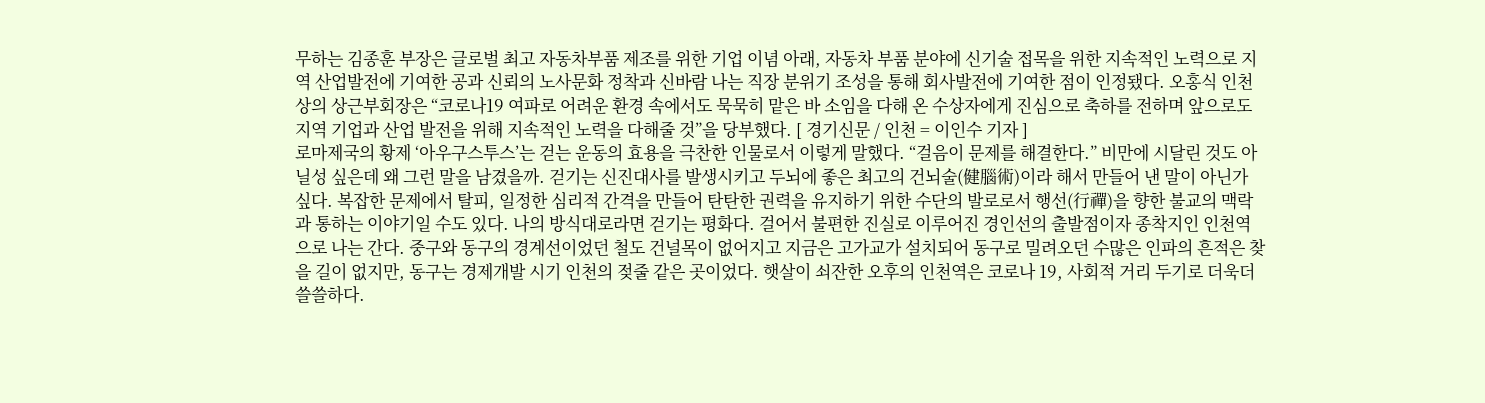무하는 김종훈 부장은 글로벌 최고 자동차부품 제조를 위한 기업 이념 아래, 자동차 부품 분야에 신기술 접목을 위한 지속적인 노력으로 지역 산업발전에 기여한 공과 신뢰의 노사문화 정착과 신바람 나는 직장 분위기 조성을 통해 회사발전에 기여한 점이 인정됐다. 오홍식 인천상의 상근부회장은 “코로나19 여파로 어려운 환경 속에서도 묵묵히 맡은 바 소임을 다해 온 수상자에게 진심으로 축하를 전하며 앞으로도 지역 기업과 산업 발전을 위해 지속적인 노력을 다해줄 것”을 당부했다. [ 경기신문 / 인천 = 이인수 기자 ]
로마제국의 황제 ‘아우구스투스’는 걷는 운동의 효용을 극찬한 인물로서 이렇게 말했다. “걸음이 문제를 해결한다.” 비만에 시달린 것도 아닐성 싶은데 왜 그런 말을 남겼을까. 걷기는 신진대사를 발생시키고 두뇌에 좋은 최고의 건뇌술(健腦術)이라 해서 만들어 낸 말이 아닌가 싶다. 복잡한 문제에서 탈피, 일정한 심리적 간격을 만들어 탄탄한 권력을 유지하기 위한 수단의 발로로서 행선(行禪)을 향한 불교의 맥락과 통하는 이야기일 수도 있다. 나의 방식대로라면 걷기는 평화다. 걸어서 불편한 진실로 이루어진 경인선의 출발점이자 종착지인 인천역으로 나는 간다. 중구와 동구의 경계선이었던 철도 건널목이 없어지고 지금은 고가교가 설치되어 동구로 밀려오던 수많은 인파의 흔적은 찾을 길이 없지만, 동구는 경제개발 시기 인천의 젖줄 같은 곳이었다. 햇살이 쇠잔한 오후의 인천역은 코로나 19, 사회적 거리 두기로 더욱더 쓸쓸하다.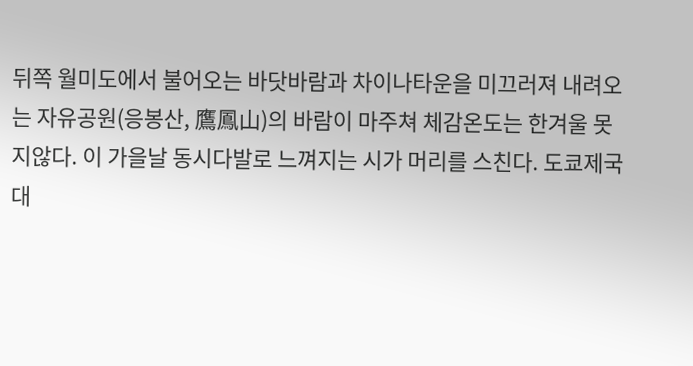뒤쪽 월미도에서 불어오는 바닷바람과 차이나타운을 미끄러져 내려오는 자유공원(응봉산, 鷹鳳山)의 바람이 마주쳐 체감온도는 한겨울 못지않다. 이 가을날 동시다발로 느껴지는 시가 머리를 스친다. 도쿄제국대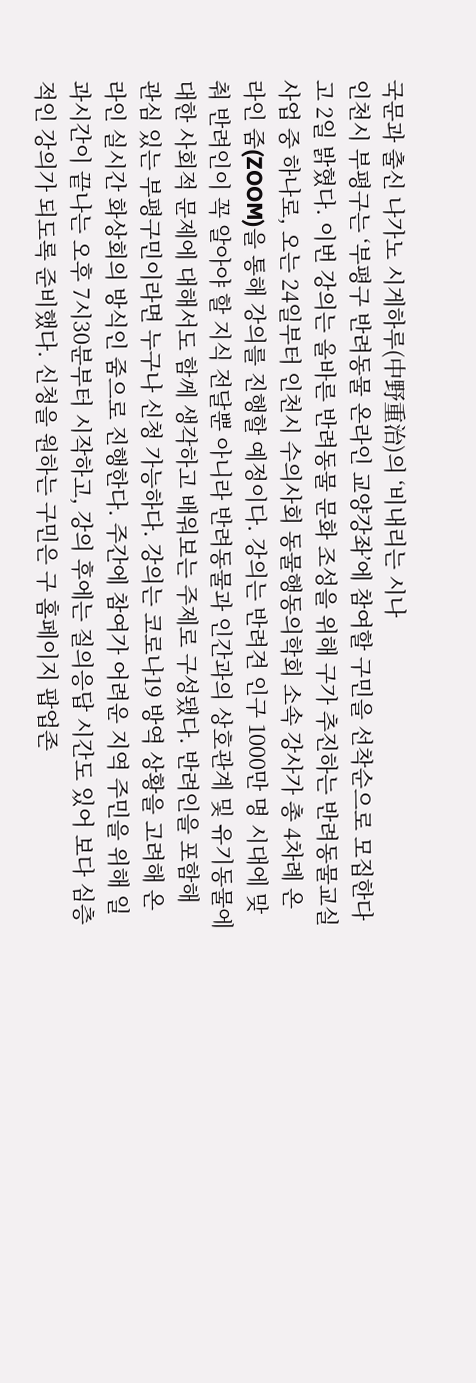국문과 출신 나가노 시게하루(中野重治)의 ‘비내리는 시나
인천시 부평구는 ‘부평구 반려동물 온라인 교양강좌’에 참여할 구민을 선착순으로 모집한다고 2일 밝혔다. 이번 강의는 올바른 반려동물 문화 조성을 위해 구가 추진하는 반려동물교실 사업 중 하나로, 오는 24일부터 인천시 수의사회 동물행동의학회 소속 강사가 총 4차례 온라인 줌(ZOOM)을 통해 강의를 진행할 예정이다. 강의는 반려견 인구 1000만 명 시대에 맞춰 반려인이 꼭 알아야 할 지식 전달뿐 아니라 반려동물과 인간과의 상호관계 및 유기동물에 대한 사회적 문제에 대해서도 함께 생각하고 배워보는 주제로 구성됐다. 반려인을 포함해 관심 있는 부평구민이라면 누구나 신청 가능하다. 강의는 코로나19 방역 상황을 고려해 온라인 실시간 화상회의 방식인 줌으로 진행한다. 주간에 참여가 어려운 지역 주민을 위해 일과시간이 끝나는 오후 7시30분부터 시작하고, 강의 후에는 질의응답 시간도 있어 보다 심층적인 강의가 되도록 준비했다. 신청을 원하는 구민은 구 홈페이지 팝업존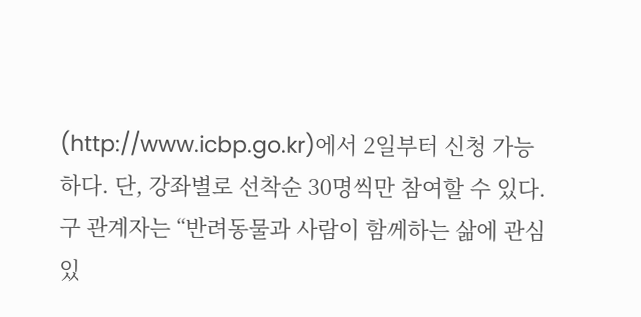(http://www.icbp.go.kr)에서 2일부터 신청 가능하다. 단, 강좌별로 선착순 30명씩만 참여할 수 있다. 구 관계자는 “반려동물과 사람이 함께하는 삶에 관심 있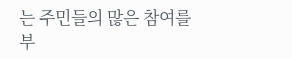는 주민들의 많은 참여를 부